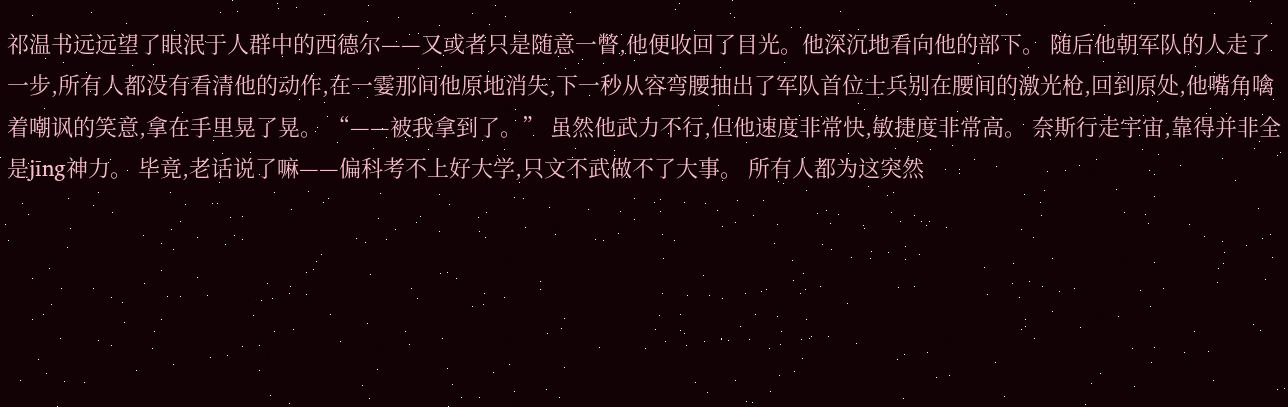祁温书远远望了眼泯于人群中的西德尔——又或者只是随意一瞥,他便收回了目光。他深沉地看向他的部下。 随后他朝军队的人走了一步,所有人都没有看清他的动作,在一霎那间他原地消失,下一秒从容弯腰抽出了军队首位士兵别在腰间的激光枪,回到原处,他嘴角噙着嘲讽的笑意,拿在手里晃了晃。 “——被我拿到了。” 虽然他武力不行,但他速度非常快,敏捷度非常高。 奈斯行走宇宙,靠得并非全是jīng神力。 毕竟,老话说了嘛——偏科考不上好大学,只文不武做不了大事。 所有人都为这突然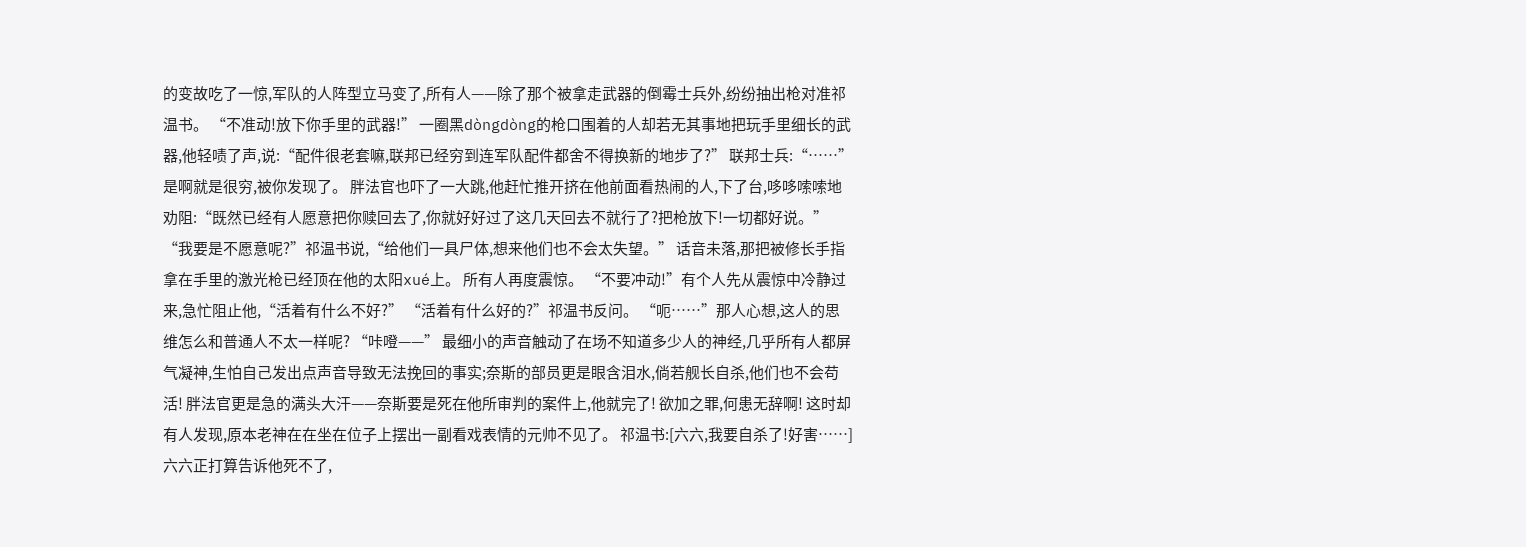的变故吃了一惊,军队的人阵型立马变了,所有人——除了那个被拿走武器的倒霉士兵外,纷纷抽出枪对准祁温书。 “不准动!放下你手里的武器!” 一圈黑dòngdòng的枪口围着的人却若无其事地把玩手里细长的武器,他轻啧了声,说:“配件很老套嘛,联邦已经穷到连军队配件都舍不得换新的地步了?” 联邦士兵:“……”是啊就是很穷,被你发现了。 胖法官也吓了一大跳,他赶忙推开挤在他前面看热闹的人,下了台,哆哆嗦嗦地劝阻:“既然已经有人愿意把你赎回去了,你就好好过了这几天回去不就行了?把枪放下!一切都好说。” “我要是不愿意呢?”祁温书说,“给他们一具尸体,想来他们也不会太失望。” 话音未落,那把被修长手指拿在手里的激光枪已经顶在他的太阳xué上。 所有人再度震惊。 “不要冲动!”有个人先从震惊中冷静过来,急忙阻止他,“活着有什么不好?” “活着有什么好的?”祁温书反问。 “呃……”那人心想,这人的思维怎么和普通人不太一样呢? “咔噔——” 最细小的声音触动了在场不知道多少人的神经,几乎所有人都屏气凝神,生怕自己发出点声音导致无法挽回的事实;奈斯的部员更是眼含泪水,倘若舰长自杀,他们也不会苟活! 胖法官更是急的满头大汗——奈斯要是死在他所审判的案件上,他就完了! 欲加之罪,何患无辞啊! 这时却有人发现,原本老神在在坐在位子上摆出一副看戏表情的元帅不见了。 祁温书:[六六,我要自杀了!好害……] 六六正打算告诉他死不了,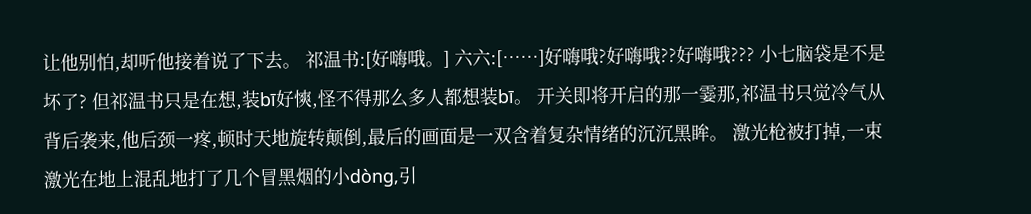让他别怕,却听他接着说了下去。 祁温书:[好嗨哦。] 六六:[……]好嗨哦?好嗨哦??好嗨哦??? 小七脑袋是不是坏了? 但祁温书只是在想,装bī好慡,怪不得那么多人都想装bī。 开关即将开启的那一霎那,祁温书只觉冷气从背后袭来,他后颈一疼,顿时天地旋转颠倒,最后的画面是一双含着复杂情绪的沉沉黑眸。 激光枪被打掉,一束激光在地上混乱地打了几个冒黑烟的小dòng,引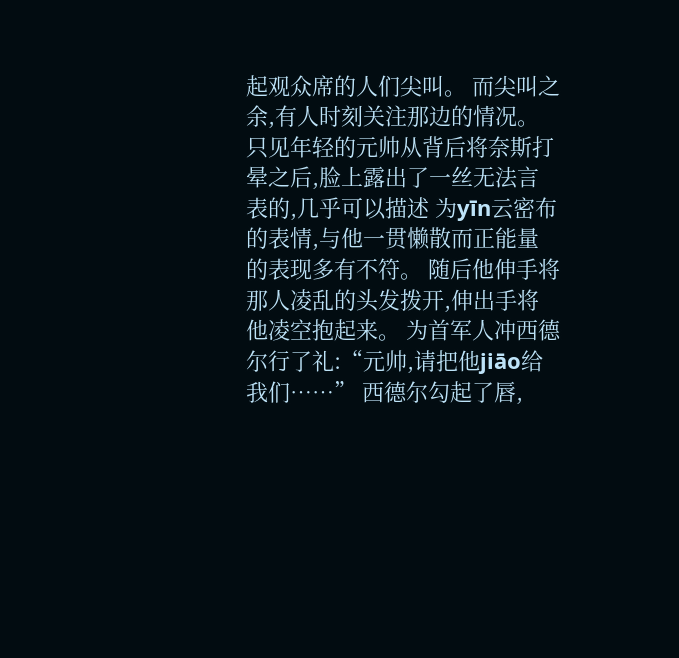起观众席的人们尖叫。 而尖叫之余,有人时刻关注那边的情况。 只见年轻的元帅从背后将奈斯打晕之后,脸上露出了一丝无法言表的,几乎可以描述 为yīn云密布的表情,与他一贯懒散而正能量的表现多有不符。 随后他伸手将那人凌乱的头发拨开,伸出手将他凌空抱起来。 为首军人冲西德尔行了礼:“元帅,请把他jiāo给我们……” 西德尔勾起了唇,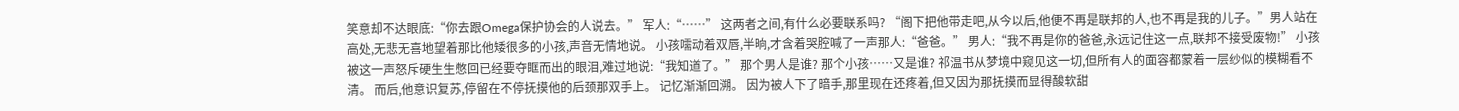笑意却不达眼底:“你去跟Omega保护协会的人说去。” 军人:“……” 这两者之间,有什么必要联系吗? “阁下把他带走吧,从今以后,他便不再是联邦的人,也不再是我的儿子。”男人站在高处,无悲无喜地望着那比他矮很多的小孩,声音无情地说。 小孩嚅动着双唇,半晌,才含着哭腔喊了一声那人:“爸爸。” 男人:“我不再是你的爸爸,永远记住这一点,联邦不接受废物!” 小孩被这一声怒斥硬生生憋回已经要夺眶而出的眼泪,难过地说:“我知道了。” 那个男人是谁? 那个小孩……又是谁? 祁温书从梦境中窥见这一切,但所有人的面容都蒙着一层纱似的模糊看不清。 而后,他意识复苏,停留在不停抚摸他的后颈那双手上。 记忆渐渐回溯。 因为被人下了暗手,那里现在还疼着,但又因为那抚摸而显得酸软甜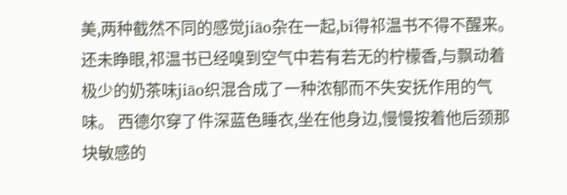美,两种截然不同的感觉jiāo杂在一起,bī得祁温书不得不醒来。 还未睁眼,祁温书已经嗅到空气中若有若无的柠檬香,与飘动着极少的奶茶味jiāo织混合成了一种浓郁而不失安抚作用的气味。 西德尔穿了件深蓝色睡衣,坐在他身边,慢慢按着他后颈那块敏感的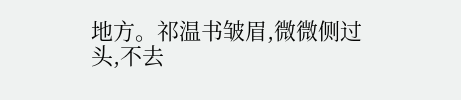地方。祁温书皱眉,微微侧过头,不去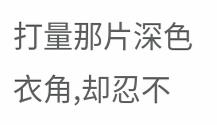打量那片深色衣角,却忍不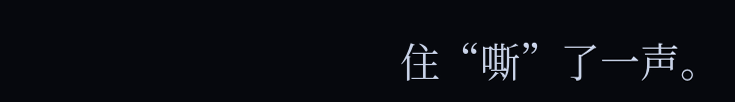住“嘶”了一声。